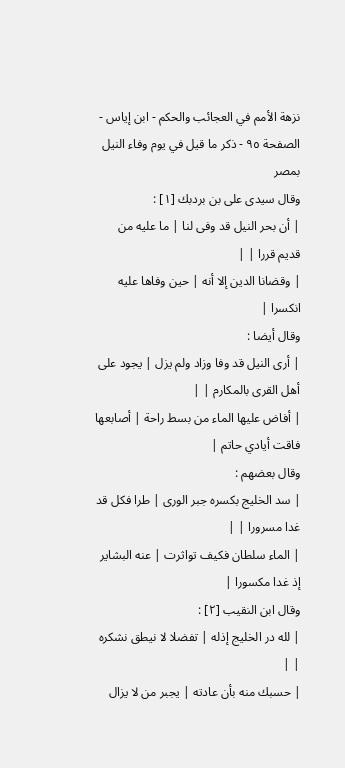نزهة الأمم في العجائب والحكم - ابن إياس - الصفحة ٩٥ - ذكر ما قيل في يوم وفاء النيل بمصر
وقال سيدى على بن بردبك [١] :
| أن بحر النيل قد وفى لنا | ما عليه من قديم قررا | |
| وقضانا الدين إلا أنه | حين وفاها عليه انكسرا |
وقال أيضا :
| أرى النيل قد وفا وزاد ولم يزل | يجود على أهل القرى بالمكارم | |
| أفاض عليها الماء من بسط راحة | أصابعها فاقت أيادي حاتم |
وقال بعضهم :
| سد الخليج بكسره جبر الورى | طرا فكل قد غدا مسرورا | |
| الماء سلطان فكيف تواثرت | عنه البشاير إذ غدا مكسورا |
وقال ابن النقيب [٢] :
| لله در الخليج إذله | تفضلا لا نيطق نشكره | |
| حسبك منه بأن عادته | يجبر من لا يزال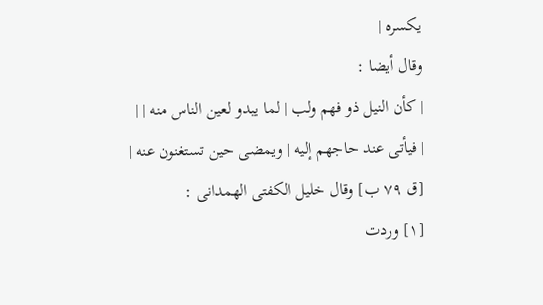يكسره |
وقال أيضا :
| كأن النيل ذو فهم ولب | لما يبدو لعين الناس منه | |
| فيأتى عند حاجهم إليه | ويمضى حين تستغنون عنه |
[ق ٧٩ ب] وقال خليل الكفتى الهمدانى :
[١] وردت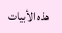هذه الأبيات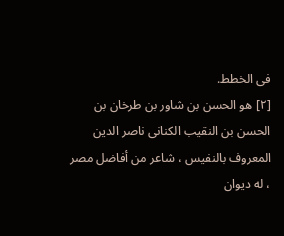فى الخطط.
[٢] هو الحسن بن شاور بن طرخان بن الحسن بن النقيب الكنانى ناصر الدين المعروف بالنفيس ، شاعر من أفاضل مصر ، له ديوان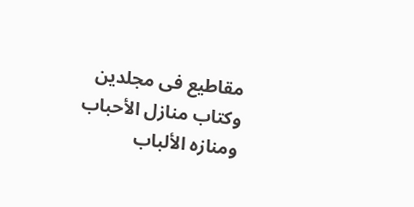مقاطيع فى مجلدين وكتاب منازل الأحباب ومنازه الألباب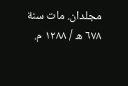مجلدان. مات سنة ٦٧٨ ه / ١٢٨٨ م.